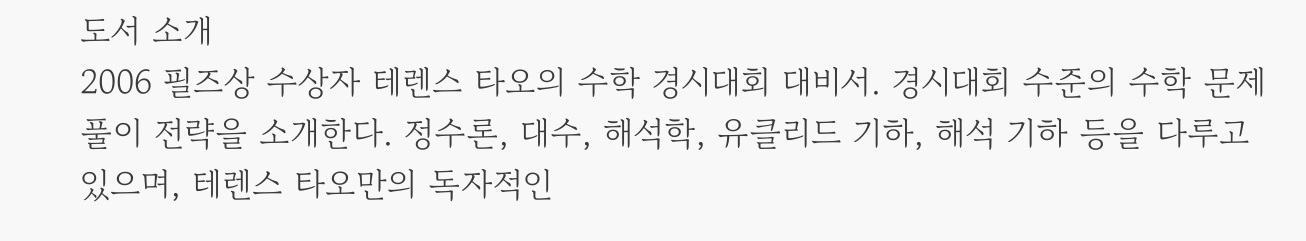도서 소개
2006 필즈상 수상자 테렌스 타오의 수학 경시대회 대비서. 경시대회 수준의 수학 문제 풀이 전략을 소개한다. 정수론, 대수, 해석학, 유클리드 기하, 해석 기하 등을 다루고 있으며, 테렌스 타오만의 독자적인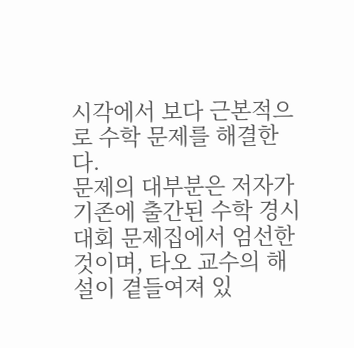시각에서 보다 근본적으로 수학 문제를 해결한다.
문제의 대부분은 저자가 기존에 출간된 수학 경시대회 문제집에서 엄선한 것이며, 타오 교수의 해설이 곁들여져 있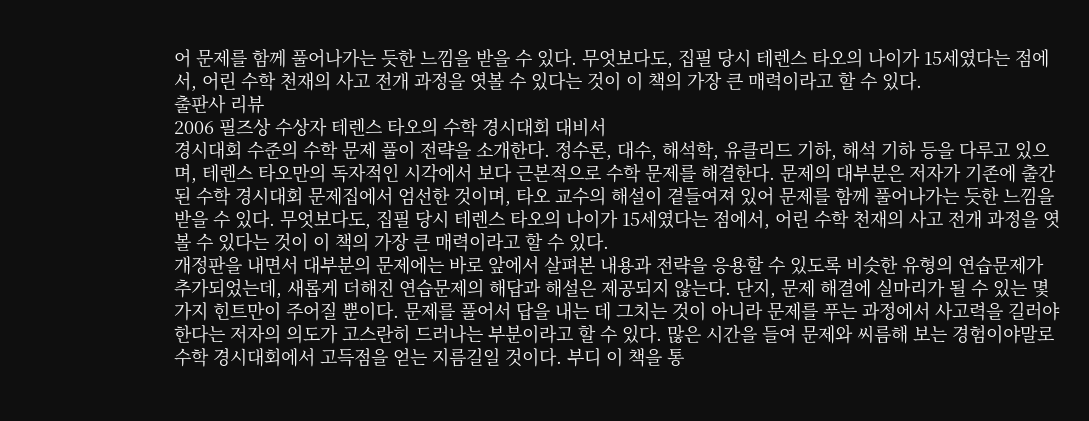어 문제를 함께 풀어나가는 듯한 느낌을 받을 수 있다. 무엇보다도, 집필 당시 테렌스 타오의 나이가 15세였다는 점에서, 어린 수학 천재의 사고 전개 과정을 엿볼 수 있다는 것이 이 책의 가장 큰 매력이라고 할 수 있다.
출판사 리뷰
2006 필즈상 수상자 테렌스 타오의 수학 경시대회 대비서
경시대회 수준의 수학 문제 풀이 전략을 소개한다. 정수론, 대수, 해석학, 유클리드 기하, 해석 기하 등을 다루고 있으며, 테렌스 타오만의 독자적인 시각에서 보다 근본적으로 수학 문제를 해결한다. 문제의 대부분은 저자가 기존에 출간된 수학 경시대회 문제집에서 엄선한 것이며, 타오 교수의 해설이 곁들여져 있어 문제를 함께 풀어나가는 듯한 느낌을 받을 수 있다. 무엇보다도, 집필 당시 테렌스 타오의 나이가 15세였다는 점에서, 어린 수학 천재의 사고 전개 과정을 엿볼 수 있다는 것이 이 책의 가장 큰 매력이라고 할 수 있다.
개정판을 내면서 대부분의 문제에는 바로 앞에서 살펴본 내용과 전략을 응용할 수 있도록 비슷한 유형의 연습문제가 추가되었는데, 새롭게 더해진 연습문제의 해답과 해설은 제공되지 않는다. 단지, 문제 해결에 실마리가 될 수 있는 몇 가지 힌트만이 주어질 뿐이다. 문제를 풀어서 답을 내는 데 그치는 것이 아니라 문제를 푸는 과정에서 사고력을 길러야 한다는 저자의 의도가 고스란히 드러나는 부분이라고 할 수 있다. 많은 시간을 들여 문제와 씨름해 보는 경험이야말로 수학 경시대회에서 고득점을 얻는 지름길일 것이다. 부디 이 책을 통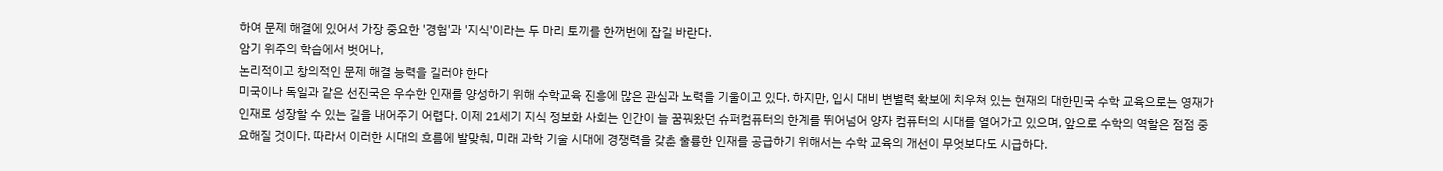하여 문제 해결에 있어서 가장 중요한 '경험'과 '지식'이라는 두 마리 토끼를 한꺼번에 잡길 바란다.
암기 위주의 학습에서 벗어나,
논리적이고 창의적인 문제 해결 능력을 길러야 한다
미국이나 독일과 같은 선진국은 우수한 인재를 양성하기 위해 수학교육 진흥에 많은 관심과 노력을 기울이고 있다. 하지만, 입시 대비 변별력 확보에 치우쳐 있는 현재의 대한민국 수학 교육으로는 영재가 인재로 성장할 수 있는 길을 내어주기 어렵다. 이제 21세기 지식 정보화 사회는 인간이 늘 꿈꿔왔던 슈퍼컴퓨터의 한계를 뛰어넘어 양자 컴퓨터의 시대를 열어가고 있으며, 앞으로 수학의 역할은 점점 중요해질 것이다. 따라서 이러한 시대의 흐름에 발맞춰, 미래 과학 기술 시대에 경쟁력을 갖춘 훌륭한 인재를 공급하기 위해서는 수학 교육의 개선이 무엇보다도 시급하다.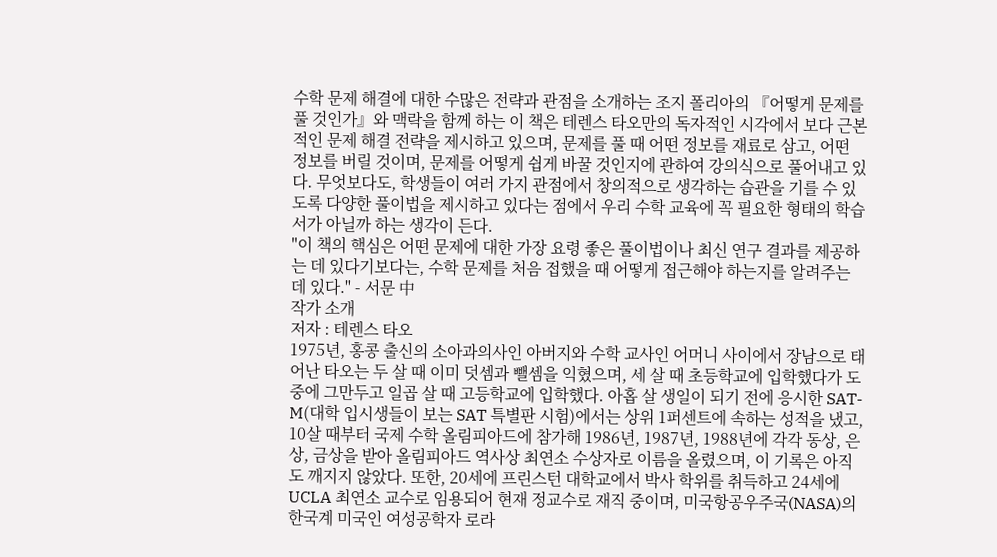수학 문제 해결에 대한 수많은 전략과 관점을 소개하는 조지 폴리아의 『어떻게 문제를 풀 것인가』와 맥락을 함께 하는 이 책은 테렌스 타오만의 독자적인 시각에서 보다 근본적인 문제 해결 전략을 제시하고 있으며, 문제를 풀 때 어떤 정보를 재료로 삼고, 어떤 정보를 버릴 것이며, 문제를 어떻게 쉽게 바꿀 것인지에 관하여 강의식으로 풀어내고 있다. 무엇보다도, 학생들이 여러 가지 관점에서 창의적으로 생각하는 습관을 기를 수 있도록 다양한 풀이법을 제시하고 있다는 점에서 우리 수학 교육에 꼭 필요한 형태의 학습서가 아닐까 하는 생각이 든다.
"이 책의 핵심은 어떤 문제에 대한 가장 요령 좋은 풀이법이나 최신 연구 결과를 제공하는 데 있다기보다는, 수학 문제를 처음 접했을 때 어떻게 접근해야 하는지를 알려주는 데 있다." - 서문 中
작가 소개
저자 : 테렌스 타오
1975년, 홍콩 출신의 소아과의사인 아버지와 수학 교사인 어머니 사이에서 장남으로 태어난 타오는 두 살 때 이미 덧셈과 뺄셈을 익혔으며, 세 살 때 초등학교에 입학했다가 도중에 그만두고 일곱 살 때 고등학교에 입학했다. 아홉 살 생일이 되기 전에 응시한 SAT-M(대학 입시생들이 보는 SAT 특별판 시험)에서는 상위 1퍼센트에 속하는 성적을 냈고, 10살 때부터 국제 수학 올림피아드에 참가해 1986년, 1987년, 1988년에 각각 동상, 은상, 금상을 받아 올림피아드 역사상 최연소 수상자로 이름을 올렸으며, 이 기록은 아직도 깨지지 않았다. 또한, 20세에 프린스턴 대학교에서 박사 학위를 취득하고 24세에 UCLA 최연소 교수로 임용되어 현재 정교수로 재직 중이며, 미국항공우주국(NASA)의 한국계 미국인 여성공학자 로라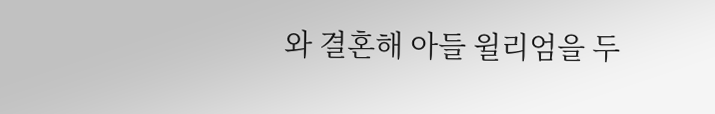와 결혼해 아들 윌리엄을 두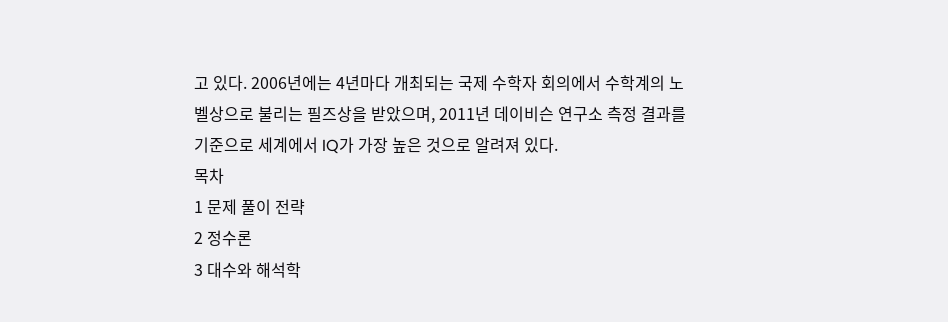고 있다. 2006년에는 4년마다 개최되는 국제 수학자 회의에서 수학계의 노벨상으로 불리는 필즈상을 받았으며, 2011년 데이비슨 연구소 측정 결과를 기준으로 세계에서 IQ가 가장 높은 것으로 알려져 있다.
목차
1 문제 풀이 전략
2 정수론
3 대수와 해석학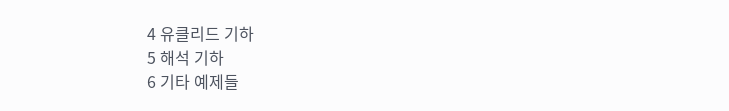4 유클리드 기하
5 해석 기하
6 기타 예제들